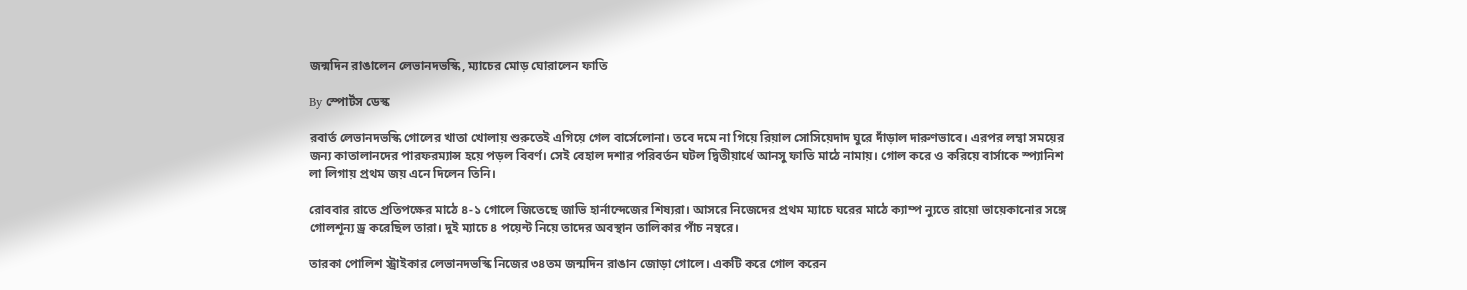জন্মদিন রাঙালেন লেভানদভস্কি, ম্যাচের মোড় ঘোরালেন ফাতি

By স্পোর্টস ডেস্ক

রবার্ত লেভানদভস্কি গোলের খাতা খোলায় শুরুতেই এগিয়ে গেল বার্সেলোনা। তবে দমে না গিয়ে রিয়াল সোসিয়েদাদ ঘুরে দাঁড়াল দারুণভাবে। এরপর লম্বা সময়ের জন্য কাতালানদের পারফরম্যান্স হয়ে পড়ল বিবর্ণ। সেই বেহাল দশার পরিবর্তন ঘটল দ্বিতীয়ার্ধে আনসু ফাতি মাঠে নামায়। গোল করে ও করিয়ে বার্সাকে স্প্যানিশ লা লিগায় প্রথম জয় এনে দিলেন তিনি।

রোববার রাতে প্রতিপক্ষের মাঠে ৪-১ গোলে জিতেছে জাভি হার্নান্দেজের শিষ্যরা। আসরে নিজেদের প্রথম ম্যাচে ঘরের মাঠে ক্যাম্প ন্যুতে রায়ো ভায়েকানোর সঙ্গে গোলশূন্য ড্র করেছিল তারা। দুই ম্যাচে ৪ পয়েন্ট নিয়ে তাদের অবস্থান তালিকার পাঁচ নম্বরে।

তারকা পোলিশ স্ট্রাইকার লেভানদভস্কি নিজের ৩৪তম জন্মদিন রাঙান জোড়া গোলে। একটি করে গোল করেন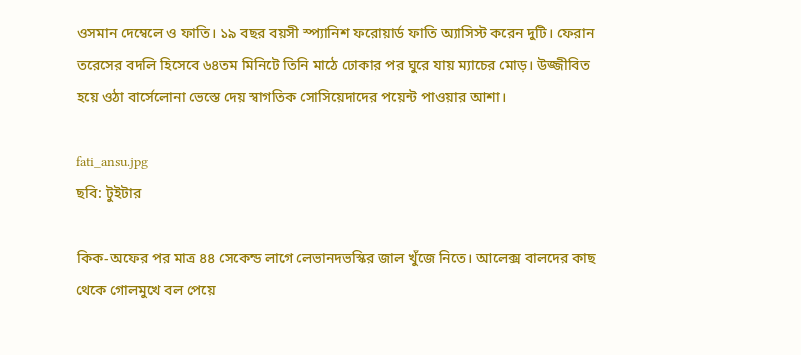ওসমান দেম্বেলে ও ফাতি। ১৯ বছর বয়সী স্প্যানিশ ফরোয়ার্ড ফাতি অ্যাসিস্ট করেন দুটি। ফেরান তরেসের বদলি হিসেবে ৬৪তম মিনিটে তিনি মাঠে ঢোকার পর ঘুরে যায় ম্যাচের মোড়। উজ্জীবিত হয়ে ওঠা বার্সেলোনা ভেস্তে দেয় স্বাগতিক সোসিয়েদাদের পয়েন্ট পাওয়ার আশা।

fati_ansu.jpg
ছবি: টুইটার

কিক-অফের পর মাত্র ৪৪ সেকেন্ড লাগে লেভানদভস্কির জাল খুঁজে নিতে। আলেক্স বালদের কাছ থেকে গোলমুখে বল পেয়ে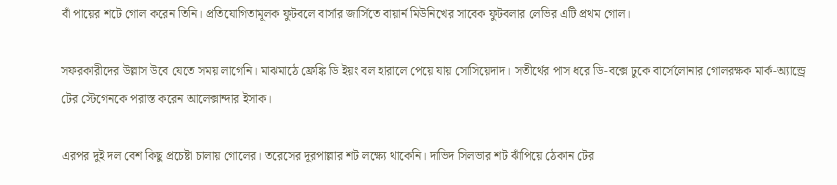বাঁ পায়ের শটে গোল করেন তিনি। প্রতিযোগিতামূলক ফুটবলে বার্সার জার্সিতে বায়ার্ন মিউনিখের সাবেক ফুটবলার লেভির এটি প্রথম গোল।

সফরকারীদের উল্লাস উবে যেতে সময় লাগেনি। মাঝমাঠে ফ্রেঙ্কি ডি ইয়ং বল হারালে পেয়ে যায় সোসিয়েদাদ। সতীর্থের পাস ধরে ডি-বক্সে ঢুকে বার্সেলোনার গোলরক্ষক মার্ক-অ্যান্ড্রে টের স্টেগেনকে পরাস্ত করেন আলেক্সান্দার ইসাক।

এরপর দুই দল বেশ কিছু প্রচেষ্টা চালায় গোলের। তরেসের দূরপাল্লার শট লক্ষ্যে থাকেনি। দাভিদ সিলভার শট ঝাঁপিয়ে ঠেকান টের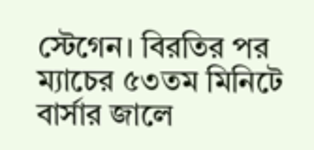স্টেগেন। বিরতির পর ম্যাচের ৫৩তম মিনিটে বার্সার জালে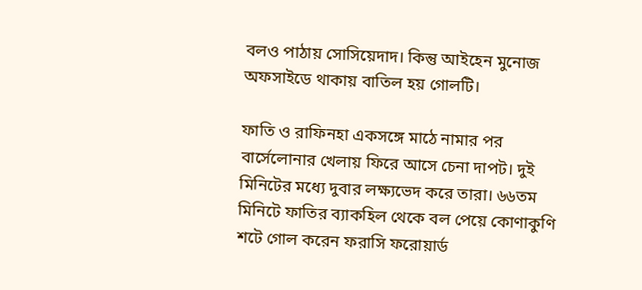বলও পাঠায় সোসিয়েদাদ। কিন্তু আইহেন মুনোজ অফসাইডে থাকায় বাতিল হয় গোলটি।

ফাতি ও রাফিনহা একসঙ্গে মাঠে নামার পর বার্সেলোনার খেলায় ফিরে আসে চেনা দাপট। দুই মিনিটের মধ্যে দুবার লক্ষ্যভেদ করে তারা। ৬৬তম মিনিটে ফাতির ব্যাকহিল থেকে বল পেয়ে কোণাকুণি শটে গোল করেন ফরাসি ফরোয়ার্ড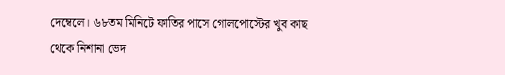দেম্বেলে। ৬৮তম মিনিটে ফাতির পাসে গোলপোস্টের খুব কাছ থেকে নিশানা ভেদ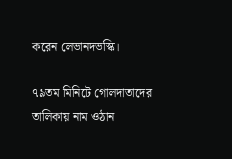করেন লেভানদভস্কি।

৭৯তম মিনিটে গোলদাতাদের তালিকায় নাম ওঠান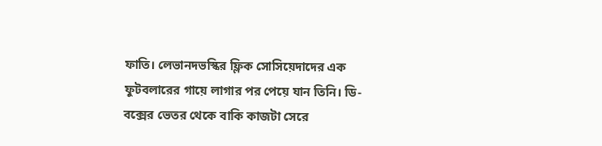ফাতি। লেভানদভস্কির ফ্লিক সোসিয়েদাদের এক ফুটবলারের গায়ে লাগার পর পেয়ে যান তিনি। ডি-বক্সের ভেতর থেকে বাকি কাজটা সেরে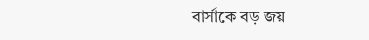বার্সাকে বড় জয়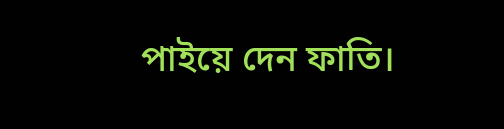পাইয়ে দেন ফাতি।